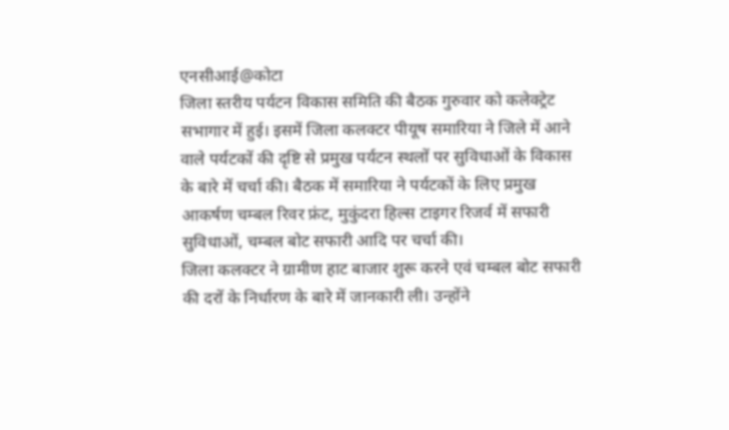एनसीआई@कोटा
जिला स्तरीय पर्यटन विकास समिति की बैठक गुरुवार को कलेक्ट्रेट सभागार में हुई। इसमें जिला कलक्टर पीयूष समारिया ने जिले में आने वाले पर्यटकों की दृष्टि से प्रमुख पर्यटन स्थलों पर सुविधाओं के विकास के बारे में चर्चा की। बैठक में समारिया ने पर्यटकों के लिए प्रमुख आकर्षण चम्बल रिवर फ्रंट, मुकुंदरा हिल्स टाइगर रिजर्व में सफारी सुविधाओं, चम्बल बोट सफारी आदि पर चर्चा की।
जिला कलक्टर ने ग्रामीण हाट बाजार शुरू करने एवं चम्बल बोट सफारी की दरों के निर्धारण के बारे में जानकारी ली। उन्होंने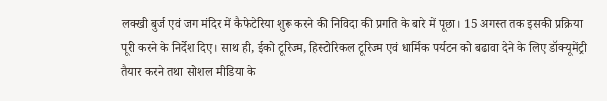लक्खी बुर्ज एवं जग मंदिर में कैफेटेरिया शुरू करने की निविदा की प्रगति के बारे में पूछा। 15 अगस्त तक इसकी प्रक्रिया पूरी करने के निर्देश दिए। साथ ही, ईको टूरिज्म, हिस्टोरिकल टूरिज्म एवं धार्मिक पर्यटन को बढावा देने के लिए डॉक्यूमेंट्री तैयार करने तथा सोशल मीडिया के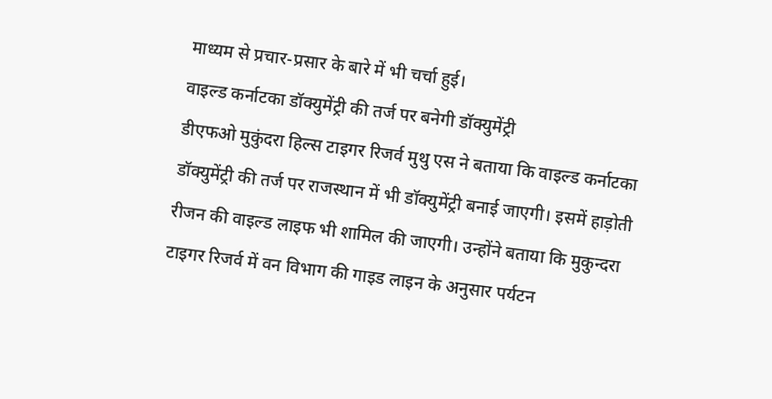माध्यम से प्रचार-प्रसार के बारे में भी चर्चा हुई।
वाइल्ड कर्नाटका डॉक्युमेंट्री की तर्ज पर बनेगी डॉक्युमेंट्री
डीएफओ मुकुंदरा हिल्स टाइगर रिजर्व मुथु एस ने बताया कि वाइल्ड कर्नाटका डॉक्युमेंट्री की तर्ज पर राजस्थान में भी डॉक्युमेंट्री बनाई जाएगी। इसमें हाड़ोती रीजन की वाइल्ड लाइफ भी शामिल की जाएगी। उन्होंने बताया कि मुकुन्दरा टाइगर रिजर्व में वन विभाग की गाइड लाइन के अनुसार पर्यटन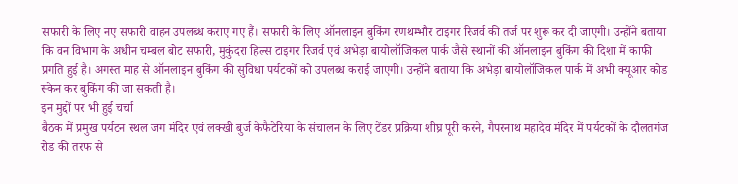सफारी के लिए नए सफारी वाहन उपलब्ध कराए गए हैं। सफारी के लिए ऑनलाइन बुकिंग रणथम्भौर टाइगर रिजर्व की तर्ज पर शुरू कर दी जाएगी। उन्होंने बताया कि वन विभाग के अधीन चम्बल बोट सफारी, मुकुंदरा हिल्स टाइगर रिजर्व एवं अभेड़ा बायोलॉजिकल पार्क जैसे स्थानों की ऑनलाइन बुकिंग की दिशा में काफी प्रगति हुई है। अगस्त माह से ऑनलाइन बुकिंग की सुविधा पर्यटकों को उपलब्ध कराई जाएगी। उन्होंने बताया कि अभेड़ा बायोलॉजिकल पार्क में अभी क्यूआर कोड स्केन कर बुकिंग की जा सकती है।
इन मुद्दों पर भी हुई चर्चा
बैठक में प्रमुख पर्यटन स्थल जग मंदिर एवं लक्खी बुर्ज केफैटेरिया के संचालन के लिए टेंडर प्रक्रिया शीघ्र पूरी करने, गैपरनाथ महादेव मंदिर में पर्यटकों के दौलतगंज रोड की तरफ से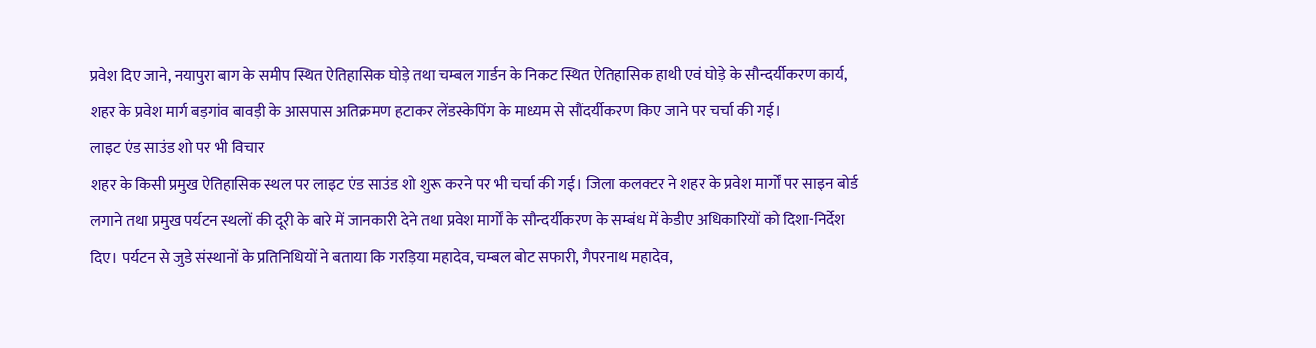प्रवेश दिए जाने, नयापुरा बाग के समीप स्थित ऐतिहासिक घोड़े तथा चम्बल गार्डन के निकट स्थित ऐतिहासिक हाथी एवं घोड़े के सौन्दर्यीकरण कार्य, शहर के प्रवेश मार्ग बड़गांव बावड़ी के आसपास अतिक्रमण हटाकर लेंडस्केपिंग के माध्यम से सौंदर्यीकरण किए जाने पर चर्चा की गई।
लाइट एंड साउंड शो पर भी विचार
शहर के किसी प्रमुख ऐतिहासिक स्थल पर लाइट एंड साउंड शो शुरू करने पर भी चर्चा की गई। जिला कलक्टर ने शहर के प्रवेश मार्गों पर साइन बोर्ड लगाने तथा प्रमुख पर्यटन स्थलों की दूरी के बारे में जानकारी देने तथा प्रवेश मार्गों के सौन्दर्यीकरण के सम्बंध में केडीए अधिकारियों को दिशा-निर्देश दिए। पर्यटन से जुडे संस्थानों के प्रतिनिधियों ने बताया कि गरड़िया महादेव, चम्बल बोट सफारी, गैपरनाथ महादेव,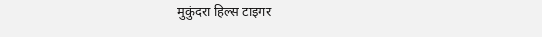मुकुंदरा हिल्स टाइगर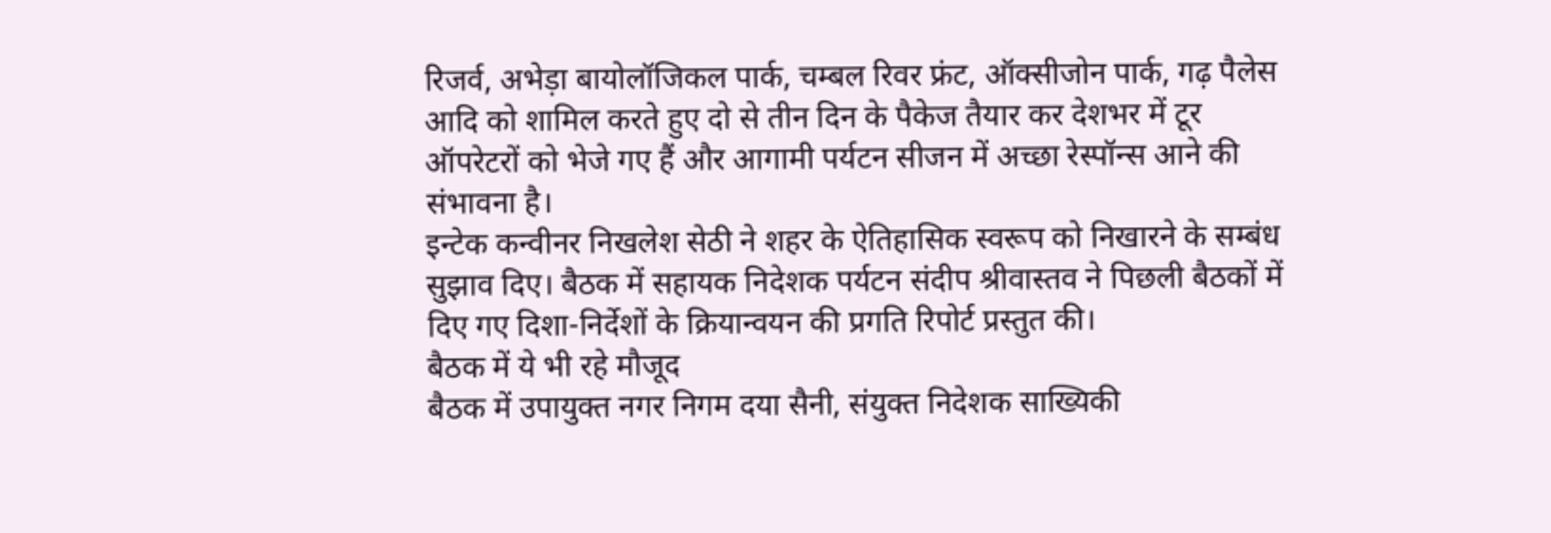रिजर्व, अभेड़ा बायोलॉजिकल पार्क, चम्बल रिवर फ्रंट, ऑक्सीजोन पार्क, गढ़ पैलेस आदि को शामिल करते हुए दो से तीन दिन के पैकेज तैयार कर देशभर में टूर ऑपरेटरों को भेजे गए हैं और आगामी पर्यटन सीजन में अच्छा रेस्पॉन्स आने की संभावना है।
इन्टेक कन्वीनर निखलेश सेठी ने शहर के ऐतिहासिक स्वरूप को निखारने के सम्बंध सुझाव दिए। बैठक में सहायक निदेशक पर्यटन संदीप श्रीवास्तव ने पिछली बैठकों में दिए गए दिशा-निर्देशों के क्रियान्वयन की प्रगति रिपोर्ट प्रस्तुत की।
बैठक में ये भी रहे मौजूद
बैठक में उपायुक्त नगर निगम दया सैनी, संयुक्त निदेशक साख्यिकी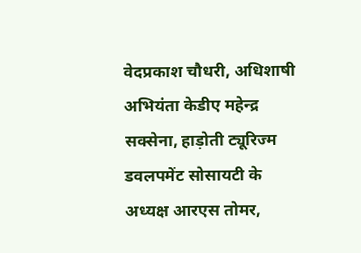वेदप्रकाश चौधरी, अधिशाषी अभियंता केडीए महेन्द्र सक्सेना, हाड़ोती ट्यूरिज्म डवलपमेंट सोसायटी के अध्यक्ष आरएस तोमर,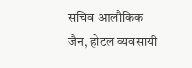सचिव आलौकिक जैन, होटल व्यवसायी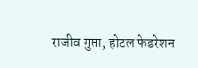राजीव गुप्ता, होटल फेडरेशन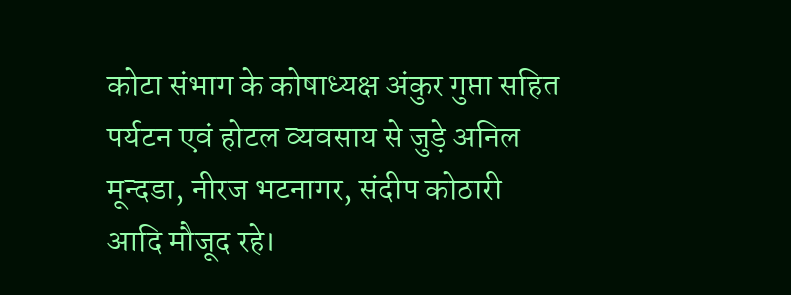कोटा संभाग के कोषाध्यक्ष अंकुर गुप्ता सहित पर्यटन एवं होटल व्यवसाय से जुड़े अनिल मून्दडा, नीरज भटनागर, संदीप कोठारी आदि मौजूद रहे।